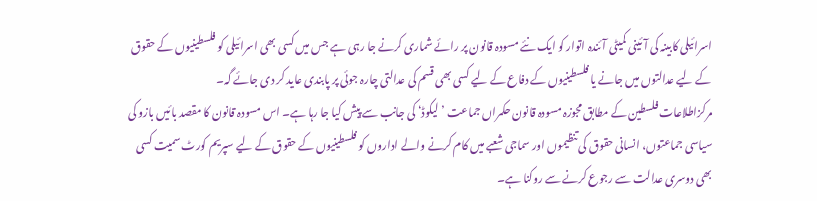اسرائیلی کابینہ کی آئینی کمیٹی آئندہ اتوار کو ایک نئے مسودہ قانون پر رائے شماری کرنے جا رہی ہے جس میں کسی بھی اسرائیلی کو فلسطینیوں کے حقوق کے لیے عدالتوں میں جانے یا فلسطینیوں کے دفاع کے لیے کسی بھی قسم کی عدالتی چارہ جوئی پر پابندی عاید کر دی جائے گہ۔
مرکزاطلاعات فلسطین کے مطابق مجوزہ مسودہ قانون حکمراں جماعت ’لیکوڈ‘ کی جانب سے پیش کیا جا رہا ہے۔ اس مسودہ قانون کا مقصد بائیں بازو کی سیاسی جماعتوں، انسانی حقوق کی تنظیموں اور سماجی شعبے میں کام کرنے والے اداروں کو فلسطینیوں کے حقوق کے لیے سپریم کورٹ سمیت کسی بھی دوسری عدالت سے رجوع کرنے سے روکنا ہے۔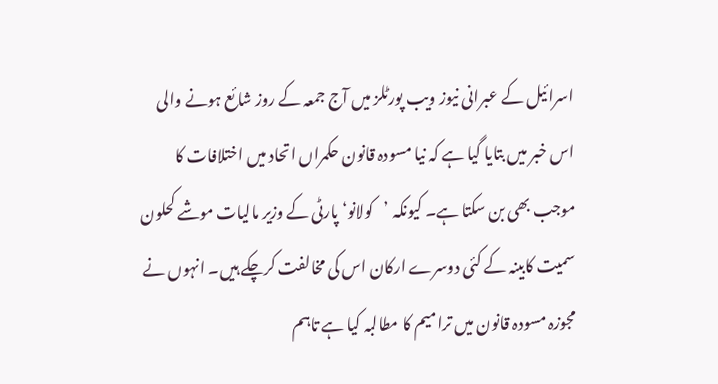اسرائیل کے عبرانی نیوز ویب پورٹلز میں آج جمعہ کے روز شائع ہونے والی اس خبر میں بتایا گیا ہے کہ نیا مسودہ قانون حکمراں اتحاد میں اختلافات کا موجب بھی بن سکتا ہے۔ کیونکہ ’کولانو‘ پارٹی کے وزیر مالیات موشے کحلون سمیت کابینہ کے کئی دوسرے ارکان اس کی مخالفت کرچکے ہیں۔ انہوں نے مجوزہ مسودہ قانون میں ترامیم کا مطالبہ کیا ہے تاہم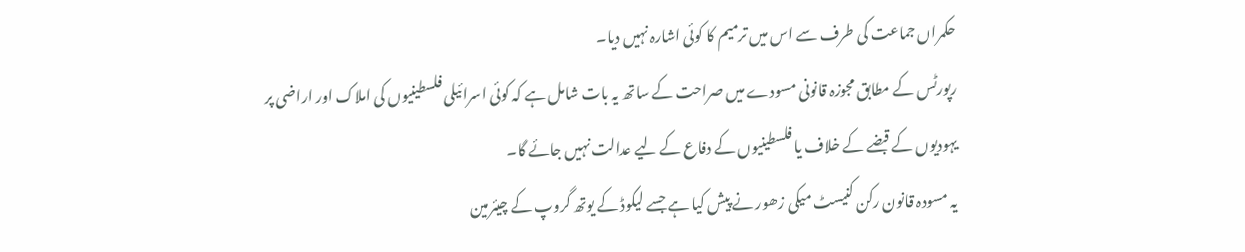حکمراں جماعت کی طرف سے اس میں ترمیم کا کوئی اشارہ نہیں دیا۔
رپورٹس کے مطابق مجوزہ قانونی مسودے میں صراحت کے ساتھ یہ بات شامل ہے کہ کوئی اسرائیلی فلسطینیوں کی املاک اور اراضی پر یہودیوں کے قبضے کے خلاف یا فلسطینیوں کے دفاع کے لیے عدالت نہیں جائے گا۔
یہ مسودہ قانون رکن کنیسٹ میکی زھور نے پیش کیا ہے جسے لیکوڈ کے یوتھ گروپ کے چیئرمین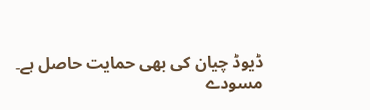ڈیوڈ چیان کی بھی حمایت حاصل ہے۔
مسودے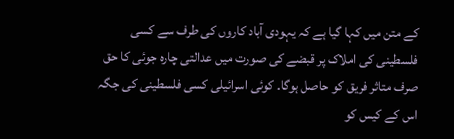کے متن میں کہا گیا ہے کہ یہودی آباد کاروں کی طرف سے کسی فلسطینی کی املاک پر قبضے کی صورت میں عدالتی چارہ جوئی کا حق صرف متاثر فریق کو حاصل ہوگا۔ کوئی اسرائیلی کسی فلسطینی کی جگہ اس کے کیس کو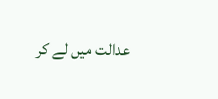عدالت میں لے کر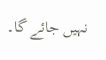نہیں جائے گا۔